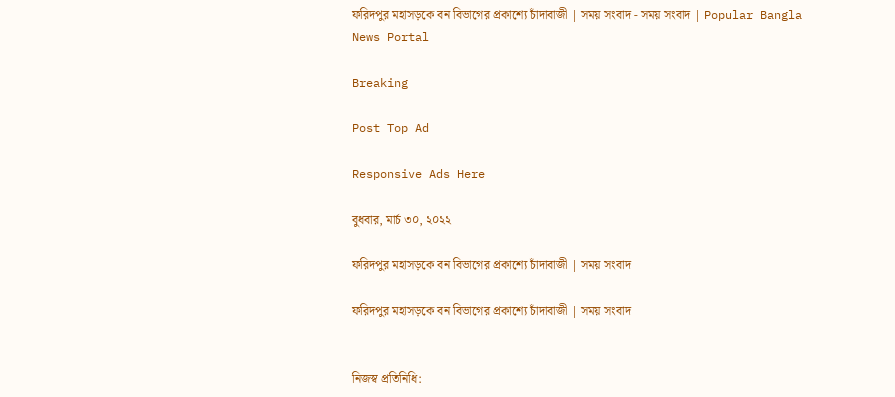ফরিদপুর মহাসড়কে বন বিভাগের প্রকাশ্যে চাঁদাবাজী | সময় সংবাদ - সময় সংবাদ | Popular Bangla News Portal

Breaking

Post Top Ad

Responsive Ads Here

বুধবার, মার্চ ৩০, ২০২২

ফরিদপুর মহাসড়কে বন বিভাগের প্রকাশ্যে চাঁদাবাজী | সময় সংবাদ

ফরিদপুর মহাসড়কে বন বিভাগের প্রকাশ্যে চাঁদাবাজী | সময় সংবাদ


নিজস্ব প্রতিনিধি: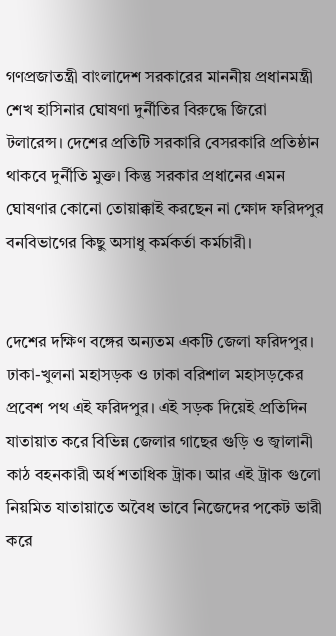গণপ্রজাতন্ত্রী বাংলাদেশ সরকারের মাননীয় প্রধানমন্ত্রী শেখ হাসিনার ঘোষণা দুর্নীতির বিরুদ্ধে জিরো টলারেন্স। দেশের প্রতিটি সরকারি বেসরকারি প্রতিষ্ঠান থাকবে দুর্নীতি মুক্ত। কিন্তু সরকার প্রধানের এমন ঘোষণার কোনো তোয়াক্কাই করছেন না ক্ষোদ ফরিদপুর বনবিভাগের কিছু অসাধু কর্মকর্তা কর্মচারী।


দেশের দক্ষিণ বঙ্গের অন্যতম একটি জেলা ফরিদপুর। ঢাকা-খুলনা মহাসড়ক ও ঢাকা বরিশাল মহাসড়কের প্রবেশ পথ এই ফরিদপুর। এই সড়ক দিয়েই প্রতিদিন যাতায়াত করে বিভিন্ন জেলার গাছের গুড়ি ও জ্বালানী কাঠ বহনকারী অর্ধ শতাধিক ট্রাক। আর এই ট্রাক গুলো নিয়মিত যাতায়াতে অবৈধ ভাবে নিজেদের পকেট ভারী করে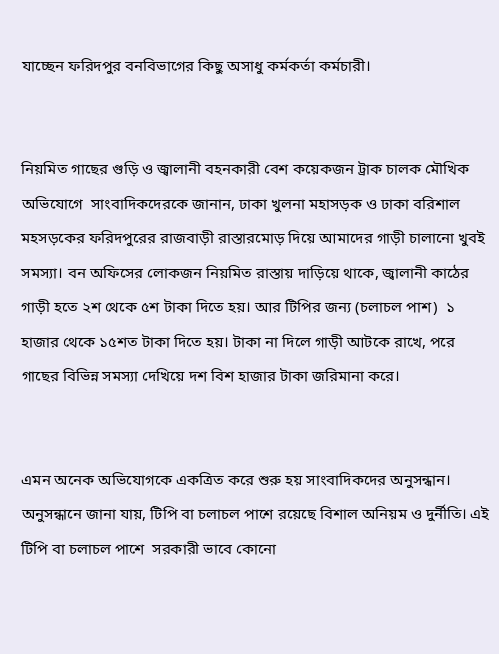যাচ্ছেন ফরিদপুর বনবিভাগের কিছু অসাধু কর্মকর্তা কর্মচারী।


নিয়মিত গাছের গুড়ি ও জ্বালানী বহনকারী বেশ কয়েকজন ট্রাক চালক মৌখিক অভিযোগে  সাংবাদিকদেরকে জানান, ঢাকা খুলনা মহাসড়ক ও ঢাকা বরিশাল মহসড়কের ফরিদপুরের রাজবাড়ী রাস্তারমোড় দিয়ে আমাদের গাড়ী চালানো খুবই সমস্যা। বন অফিসের লোকজন নিয়মিত রাস্তায় দাড়িয়ে থাকে, জ্বালানী কাঠের গাড়ী হতে ২শ থেকে ৫শ টাকা দিতে হয়। আর টিপির জন্য (চলাচল পাশ)  ১ হাজার থেকে ১৫শত টাকা দিতে হয়। টাকা না দিলে গাড়ী আটকে রাখে, পরে গাছের বিভিন্ন সমস্যা দেখিয়ে দশ বিশ হাজার টাকা জরিমানা করে।


এমন অনেক অভিযোগকে একত্রিত করে শুরু হয় সাংবাদিকদের অনুসন্ধান। অনুসন্ধানে জানা যায়, টিপি বা চলাচল পাশে রয়েছে বিশাল অনিয়ম ও দুর্নীতি। এই টিপি বা চলাচল পাশে  সরকারী ভাবে কোনো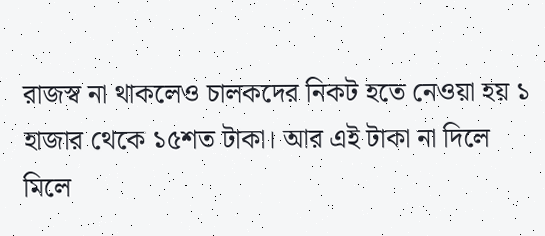রাজস্ব না থাকলেও চালকদের নিকট হতে নেওয়া হয় ১ হাজার থেকে ১৫শত টাকা। আর এই টাকা না দিলে মিলে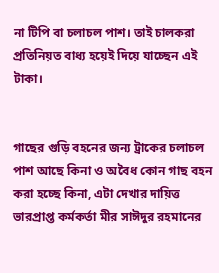না টিপি বা চলাচল পাশ। তাই চালকরা প্রতিনিয়ত বাধ্য হয়েই দিয়ে যাচ্ছেন এই টাকা।


গাছের গুড়ি বহনের জন্য ট্রাকের চলাচল পাশ আছে কিনা ও অবৈধ কোন গাছ বহন করা হচ্ছে কিনা, এটা দেখার দায়িত্ত ভারপ্রাপ্ত কর্মকর্তা মীর সাঈদুর রহমানের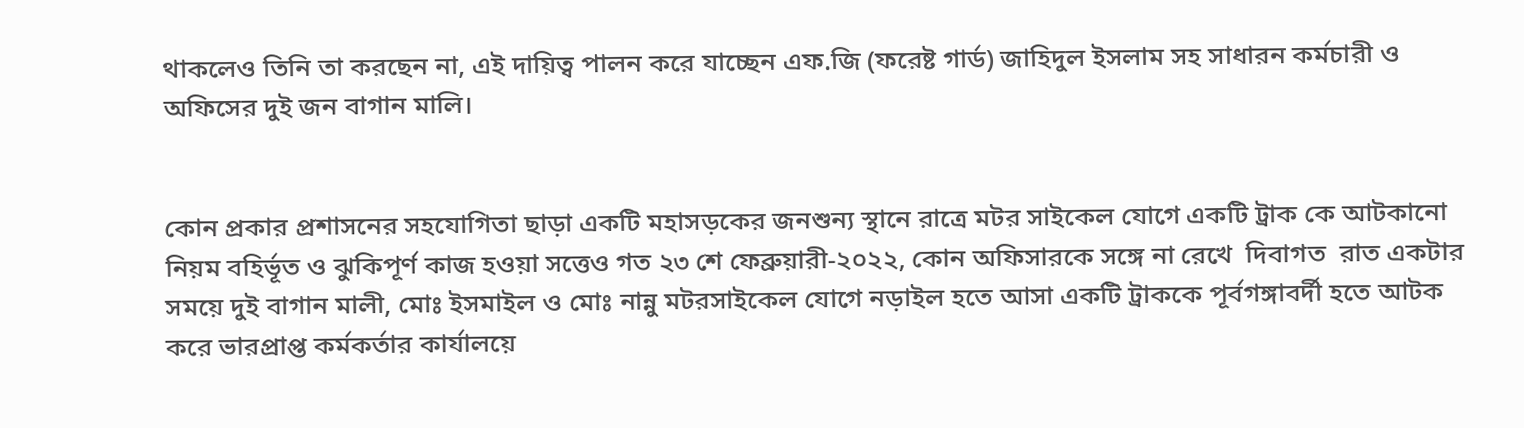থাকলেও তিনি তা করছেন না, এই দায়িত্ব পালন করে যাচ্ছেন এফ.জি (ফরেষ্ট গার্ড) জাহিদুল ইসলাম সহ সাধারন কর্মচারী ও অফিসের দুই জন বাগান মালি।


কোন প্রকার প্রশাসনের সহযোগিতা ছাড়া একটি মহাসড়কের জনশুন্য স্থানে রাত্রে মটর সাইকেল যোগে একটি ট্রাক কে আটকানো নিয়ম বহির্ভূত ও ঝুকিপূর্ণ কাজ হওয়া সত্তেও গত ২৩ শে ফেব্রুয়ারী-২০২২, কোন অফিসারকে সঙ্গে না রেখে  দিবাগত  রাত একটার সময়ে দুই বাগান মালী, মোঃ ইসমাইল ও মোঃ নান্নু মটরসাইকেল যোগে নড়াইল হতে আসা একটি ট্রাককে পূর্বগঙ্গাবর্দী হতে আটক করে ভারপ্রাপ্ত কর্মকর্তার কার্যালয়ে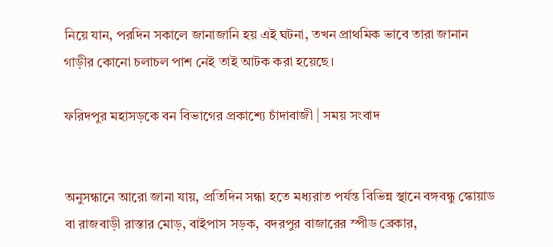নিয়ে যান, পরদিন সকালে জানাজানি হয় এই ঘটনা, তখন প্রাথমিক ভাবে তারা জানান গাড়ীর কোনো চলাচল পাশ নেই তাই আটক করা হয়েছে।

ফরিদপুর মহাসড়কে বন বিভাগের প্রকাশ্যে চাঁদাবাজী | সময় সংবাদ


অনুসন্ধানে আরো জানা যায়, প্রতিদিন সন্ধা হতে মধ্যরাত পর্যন্ত বিভিন্ন স্থানে বঙ্গবন্ধু স্কোয়াড বা রাজবাড়ী রাস্তার মোড়, বাইপাস সড়ক, বদরপুর বাজারের স্পীড ব্রেকার,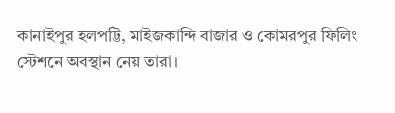কানাইপুর হলপট্টি, মাইজকান্দি বাজার ও কোমরপুর ফিলিং স্টেশনে অবস্থান নেয় তারা।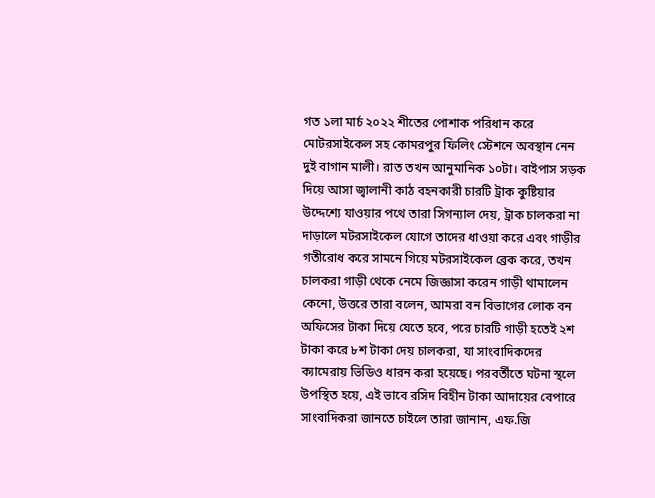গত ১লা মার্চ ২০২২ শীতের পোশাক পরিধান করে মোটরসাইকেল সহ কোমরপুর ফিলিং স্টেশনে অবস্থান নেন দুই বাগান মালী। রাত তখন আনুমানিক ১০টা। বাইপাস সড়ক দিয়ে আসা জ্বালানী কাঠ বহনকারী চারটি ট্রাক কুষ্টিয়ার উদ্দেশ্যে যাওয়ার পথে তারা সিগন্যাল দেয়, ট্রাক চালকরা না দাড়ালে মটরসাইকেল যোগে তাদের ধাওয়া করে এবং গাড়ীর গতীরোধ করে সামনে গিয়ে মটরসাইকেল ব্রেক করে, তখন চালকরা গাড়ী থেকে নেমে জিজ্ঞাসা করেন গাড়ী থামালেন কেনো, উত্তরে তারা বলেন, আমরা বন বিভাগের লোক বন অফিসের টাকা দিয়ে যেতে হবে, পরে চারটি গাড়ী হতেই ২শ টাকা করে ৮শ টাকা দেয় চালকরা, যা সাংবাদিকদের ক্যামেরায় ভিডিও ধারন করা হয়েছে। পরবর্তীতে ঘটনা স্থলে উপস্থিত হয়ে, এই ভাবে রসিদ বিহীন টাকা আদায়ের বেপারে সাংবাদিকরা জানতে চাইলে তারা জানান, এফ.জি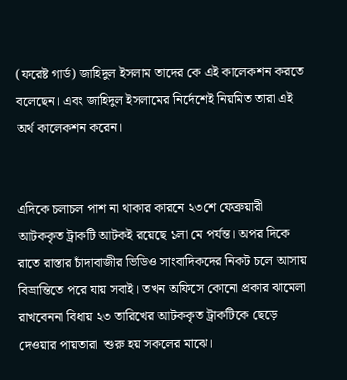(ফরেষ্ট গার্ড) জাহিদুল ইসলাম তাদের কে এই কালেকশন করতে বলেছেন। এবং জাহিদুল ইসলামের নির্দেশেই নিয়মিত তারা এই অর্থ কালেকশন করেন।


এদিকে চলাচল পাশ না থাকার কারনে ২৩শে ফেব্রুয়ারী আটককৃত ট্রাকটি আটকই রয়েছে ১লা মে পর্যন্ত। অপর দিকে রাতে রাস্তার চাঁদাবাজীর ভিডিও সাংবাদিকদের নিকট চলে আসায় বিভ্রান্তিতে পরে যায় সবাই। তখন অফিসে কোনো প্রকার ঝামেলা রাখবেননা বিধায় ২৩ তারিখের আটককৃত ট্রাকটিকে ছেড়ে দেওয়ার পায়তারা  শুরু হয় সকলের মাঝে।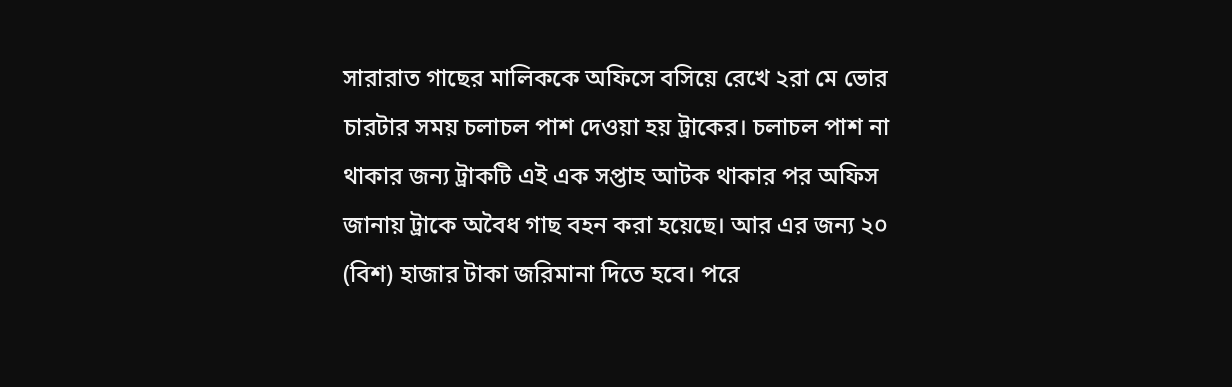সারারাত গাছের মালিককে অফিসে বসিয়ে রেখে ২রা মে ভোর চারটার সময় চলাচল পাশ দেওয়া হয় ট্রাকের। চলাচল পাশ না থাকার জন্য ট্রাকটি এই এক সপ্তাহ আটক থাকার পর অফিস জানায় ট্রাকে অবৈধ গাছ বহন করা হয়েছে। আর এর জন্য ২০ (বিশ) হাজার টাকা জরিমানা দিতে হবে। পরে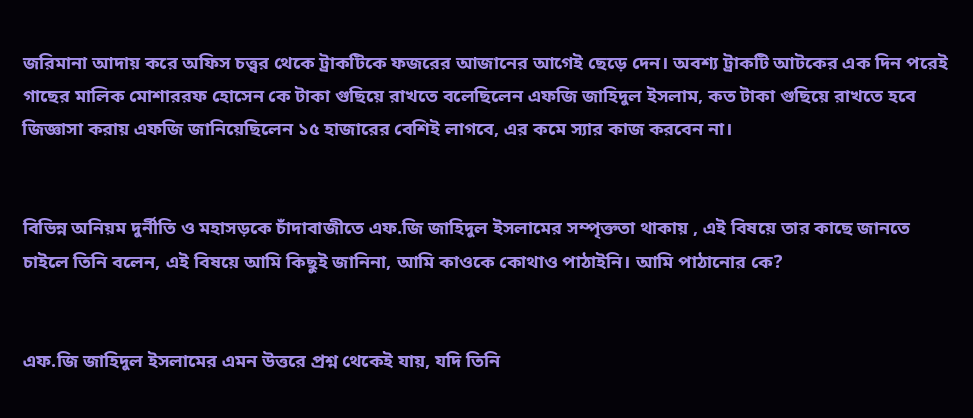জরিমানা আদায় করে অফিস চত্ত্বর থেকে ট্রাকটিকে ফজরের আজানের আগেই ছেড়ে দেন। অবশ্য ট্রাকটি আটকের এক দিন পরেই গাছের মালিক মোশাররফ হোসেন কে টাকা গুছিয়ে রাখতে বলেছিলেন এফজি জাহিদুল ইসলাম, কত টাকা গুছিয়ে রাখতে হবে জিজ্ঞাসা করায় এফজি জানিয়েছিলেন ১৫ হাজারের বেশিই লাগবে, এর কমে স্যার কাজ করবেন না।


বিভিন্ন অনিয়ম দুর্নীতি ও মহাসড়কে চাঁদাবাজীতে এফ.জি জাহিদুল ইসলামের সম্পৃক্ততা থাকায় , এই বিষয়ে তার কাছে জানতে চাইলে তিনি বলেন, এই বিষয়ে আমি কিছুই জানিনা, আমি কাওকে কোথাও পাঠাইনি। আমি পাঠানোর কে?


এফ.জি জাহিদুল ইসলামের এমন উত্তরে প্রশ্ন থেকেই যায়, যদি তিনি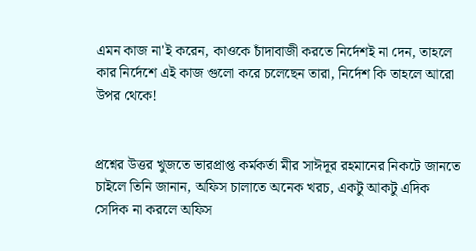এমন কাজ না'ই করেন, কাওকে চাঁদাবাজী করতে নির্দেশই না দেন, তাহলে কার নির্দেশে এই কাজ গুলো করে চলেছেন তারা, নির্দেশ কি তাহলে আরো উপর থেকে!


প্রশ্নের উত্তর খুজতে ভারপ্রাপ্ত কর্মকর্তা মীর সাঈদূর রহমানের নিকটে জানতে চাইলে তিনি জানান, অফিস চালাতে অনেক খরচ, একটু আকটু এদিক সেদিক না করলে অফিস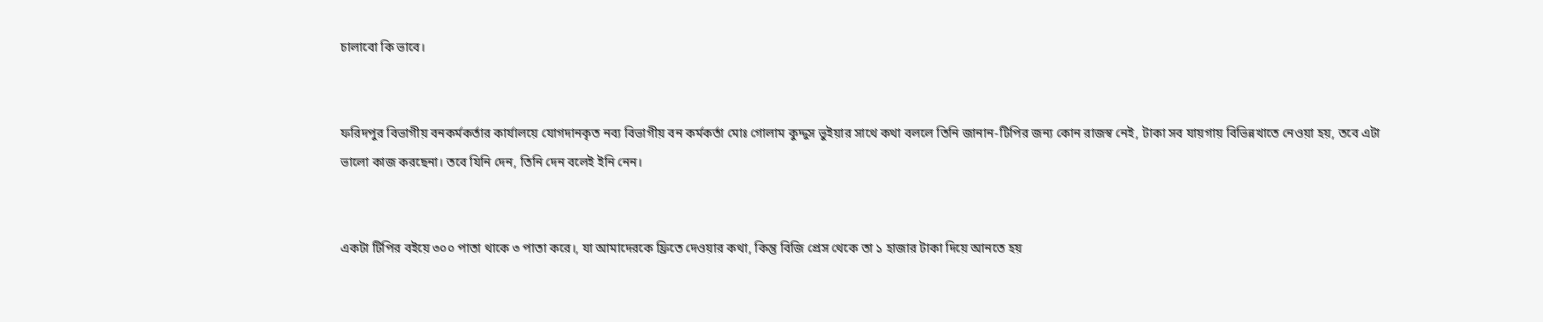চালাবো কি ভাবে।


ফরিদপুর বিভাগীয় বনকর্মকর্তার কার্যালয়ে যোগদানকৃত নব্য বিভাগীয় বন কর্মকর্তা মোঃ গোলাম কুদ্দুস ভুইয়ার সাথে কথা বললে তিনি জানান-টিপির জন্য কোন রাজস্ব নেই, টাকা সব যায়গায় বিভিন্নখাতে নেওয়া হয়, তবে এটা ভালো কাজ করছেনা। তবে যিনি দেন, তিনি দেন বলেই ইনি নেন।


একটা টিপির বইয়ে ৩০০ পাতা থাকে ৩ পাতা করে।, যা আমাদেরকে ফ্রিতে দেওয়ার কথা, কিন্তু বিজি প্রেস থেকে তা ১ হাজার টাকা দিয়ে আনতে হয়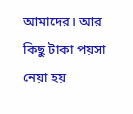আমাদের। আর কিছু টাকা পয়সা নেয়া হয়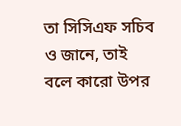তা সিসিএফ সচিব ও জানে, তাই  বলে কারো উপর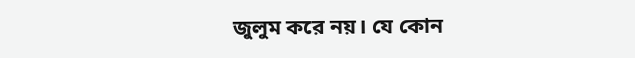জুলুম করে নয়। যে কোন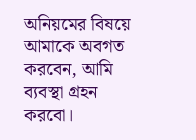অনিয়মের বিষয়ে আমাকে অবগত করবেন, আমি ব্যবস্থা গ্রহন করবো।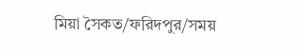মিয়া সৈকত/ফরিদপুর/সময়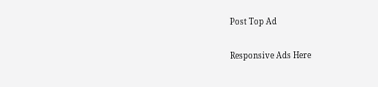Post Top Ad

Responsive Ads Here